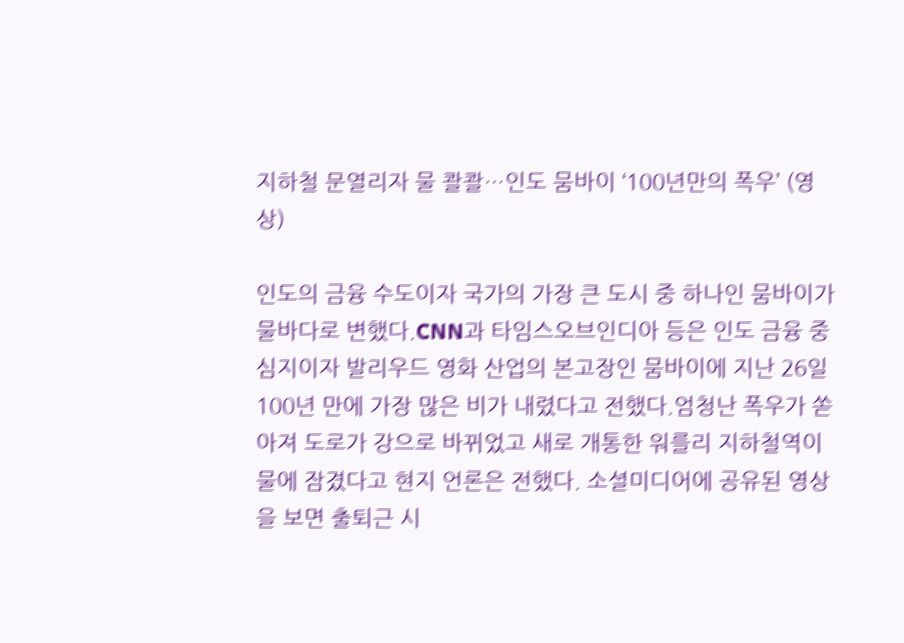지하철 문열리자 물 콸콸…인도 뭄바이 ‘100년만의 폭우’ (영상)

인도의 금융 수도이자 국가의 가장 큰 도시 중 하나인 뭄바이가 물바다로 변했다.CNN과 타임스오브인디아 등은 인도 금융 중심지이자 발리우드 영화 산업의 본고장인 뭄바이에 지난 26일 100년 만에 가장 많은 비가 내렸다고 전했다.엄청난 폭우가 쏟아져 도로가 강으로 바뀌었고 새로 개통한 워를리 지하철역이 물에 잠겼다고 현지 언론은 전했다. 소셜미디어에 공유된 영상을 보면 출퇴근 시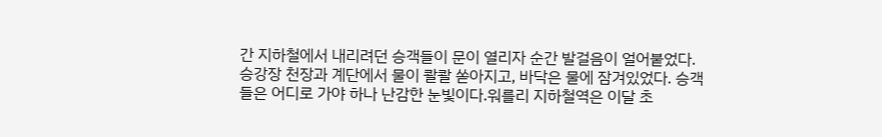간 지하철에서 내리려던 승객들이 문이 열리자 순간 발걸음이 얼어붙었다. 승강장 천장과 계단에서 물이 콸콸 쏟아지고, 바닥은 물에 잠겨있었다. 승객들은 어디로 가야 하나 난감한 눈빛이다.워를리 지하철역은 이달 초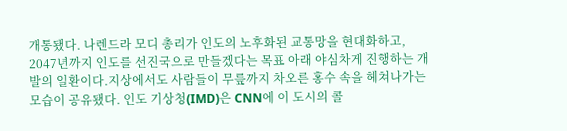개통됐다. 나렌드라 모디 총리가 인도의 노후화된 교통망을 현대화하고, 2047년까지 인도를 선진국으로 만들겠다는 목표 아래 야심차게 진행하는 개발의 일환이다.지상에서도 사람들이 무릎까지 차오른 홍수 속을 헤쳐나가는 모습이 공유됐다. 인도 기상청(IMD)은 CNN에 이 도시의 콜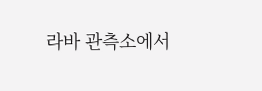라바 관측소에서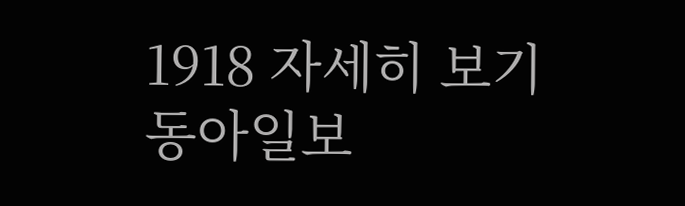1918 자세히 보기
동아일보